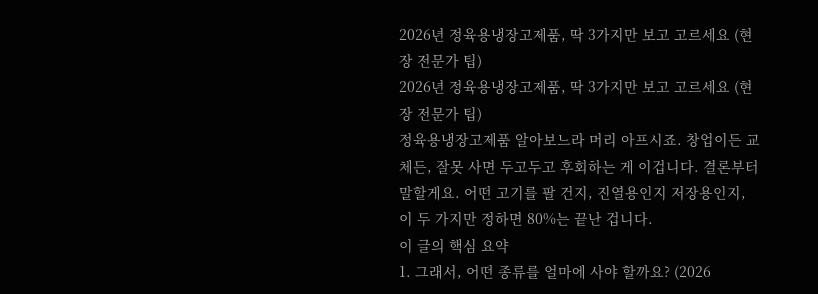2026년 정육용냉장고제품, 딱 3가지만 보고 고르세요 (현장 전문가 팁)
2026년 정육용냉장고제품, 딱 3가지만 보고 고르세요 (현장 전문가 팁)
정육용냉장고제품 알아보느라 머리 아프시죠. 창업이든 교체든, 잘못 사면 두고두고 후회하는 게 이겁니다. 결론부터 말할게요. 어떤 고기를 팔 건지, 진열용인지 저장용인지, 이 두 가지만 정하면 80%는 끝난 겁니다.
이 글의 핵심 요약
1. 그래서, 어떤 종류를 얼마에 사야 할까요? (2026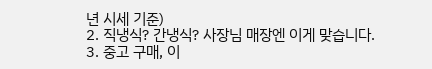년 시세 기준)
2. 직냉식? 간냉식? 사장님 매장엔 이게 맞습니다.
3. 중고 구매, 이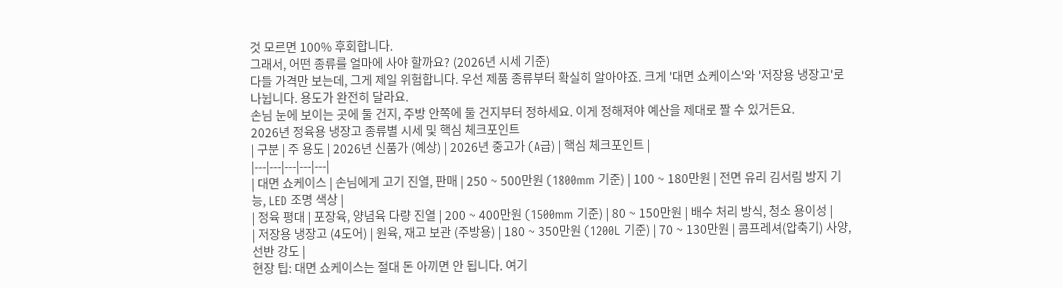것 모르면 100% 후회합니다.
그래서, 어떤 종류를 얼마에 사야 할까요? (2026년 시세 기준)
다들 가격만 보는데, 그게 제일 위험합니다. 우선 제품 종류부터 확실히 알아야죠. 크게 '대면 쇼케이스'와 '저장용 냉장고'로 나뉩니다. 용도가 완전히 달라요.
손님 눈에 보이는 곳에 둘 건지, 주방 안쪽에 둘 건지부터 정하세요. 이게 정해져야 예산을 제대로 짤 수 있거든요.
2026년 정육용 냉장고 종류별 시세 및 핵심 체크포인트
| 구분 | 주 용도 | 2026년 신품가 (예상) | 2026년 중고가 (A급) | 핵심 체크포인트 |
|---|---|---|---|---|
| 대면 쇼케이스 | 손님에게 고기 진열, 판매 | 250 ~ 500만원 (1800mm 기준) | 100 ~ 180만원 | 전면 유리 김서림 방지 기능, LED 조명 색상 |
| 정육 평대 | 포장육, 양념육 다량 진열 | 200 ~ 400만원 (1500mm 기준) | 80 ~ 150만원 | 배수 처리 방식, 청소 용이성 |
| 저장용 냉장고 (4도어) | 원육, 재고 보관 (주방용) | 180 ~ 350만원 (1200L 기준) | 70 ~ 130만원 | 콤프레셔(압축기) 사양, 선반 강도 |
현장 팁: 대면 쇼케이스는 절대 돈 아끼면 안 됩니다. 여기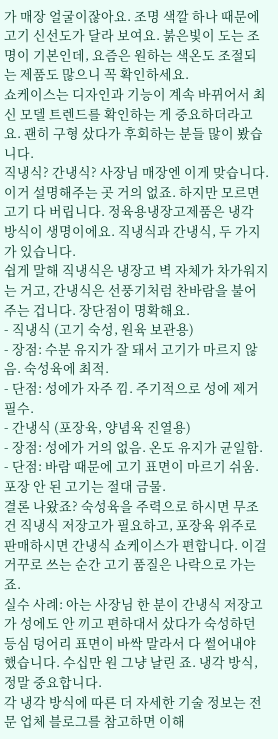가 매장 얼굴이잖아요. 조명 색깔 하나 때문에 고기 신선도가 달라 보여요. 붉은빛이 도는 조명이 기본인데, 요즘은 원하는 색온도 조절되는 제품도 많으니 꼭 확인하세요.
쇼케이스는 디자인과 기능이 계속 바뀌어서 최신 모델 트렌드를 확인하는 게 중요하더라고요. 괜히 구형 샀다가 후회하는 분들 많이 봤습니다.
직냉식? 간냉식? 사장님 매장엔 이게 맞습니다.
이거 설명해주는 곳 거의 없죠. 하지만 모르면 고기 다 버립니다. 정육용냉장고제품은 냉각 방식이 생명이에요. 직냉식과 간냉식, 두 가지가 있습니다.
쉽게 말해 직냉식은 냉장고 벽 자체가 차가워지는 거고, 간냉식은 선풍기처럼 찬바람을 불어주는 겁니다. 장단점이 명확해요.
- 직냉식 (고기 숙성, 원육 보관용)
- 장점: 수분 유지가 잘 돼서 고기가 마르지 않음. 숙성육에 최적.
- 단점: 성에가 자주 낌. 주기적으로 성에 제거 필수.
- 간냉식 (포장육, 양념육 진열용)
- 장점: 성에가 거의 없음. 온도 유지가 균일함.
- 단점: 바람 때문에 고기 표면이 마르기 쉬움. 포장 안 된 고기는 절대 금물.
결론 나왔죠? 숙성육을 주력으로 하시면 무조건 직냉식 저장고가 필요하고, 포장육 위주로 판매하시면 간냉식 쇼케이스가 편합니다. 이걸 거꾸로 쓰는 순간 고기 품질은 나락으로 가는 죠.
실수 사례: 아는 사장님 한 분이 간냉식 저장고가 성에도 안 끼고 편하대서 샀다가 숙성하던 등심 덩어리 표면이 바싹 말라서 다 썰어내야 했습니다. 수십만 원 그냥 날린 죠. 냉각 방식, 정말 중요합니다.
각 냉각 방식에 따른 더 자세한 기술 정보는 전문 업체 블로그를 참고하면 이해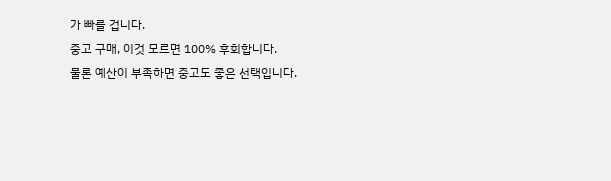가 빠를 겁니다.
중고 구매, 이것 모르면 100% 후회합니다.
물론 예산이 부족하면 중고도 좋은 선택입니다.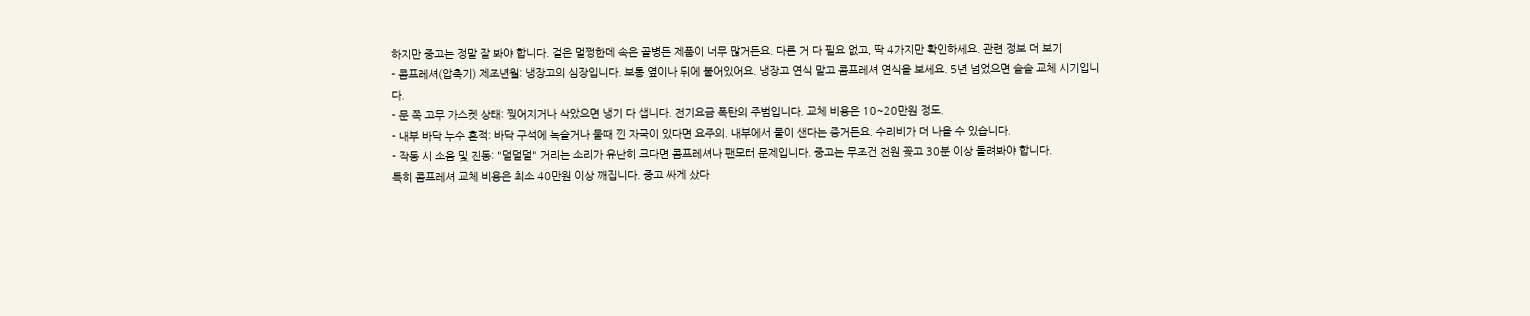하지만 중고는 정말 잘 봐야 합니다. 겉은 멀쩡한데 속은 골병든 제품이 너무 많거든요. 다른 거 다 필요 없고, 딱 4가지만 확인하세요. 관련 정보 더 보기
- 콤프레셔(압축기) 제조년월: 냉장고의 심장입니다. 보통 옆이나 뒤에 붙어있어요. 냉장고 연식 말고 콤프레셔 연식을 보세요. 5년 넘었으면 슬슬 교체 시기입니다.
- 문 쪽 고무 가스켓 상태: 찢어지거나 삭았으면 냉기 다 샙니다. 전기요금 폭탄의 주범입니다. 교체 비용은 10~20만원 정도.
- 내부 바닥 누수 흔적: 바닥 구석에 녹슬거나 물때 낀 자국이 있다면 요주의. 내부에서 물이 샌다는 증거든요. 수리비가 더 나올 수 있습니다.
- 작동 시 소음 및 진동: "덜덜덜" 거리는 소리가 유난히 크다면 콤프레셔나 팬모터 문제입니다. 중고는 무조건 전원 꽂고 30분 이상 돌려봐야 합니다.
특히 콤프레셔 교체 비용은 최소 40만원 이상 깨집니다. 중고 싸게 샀다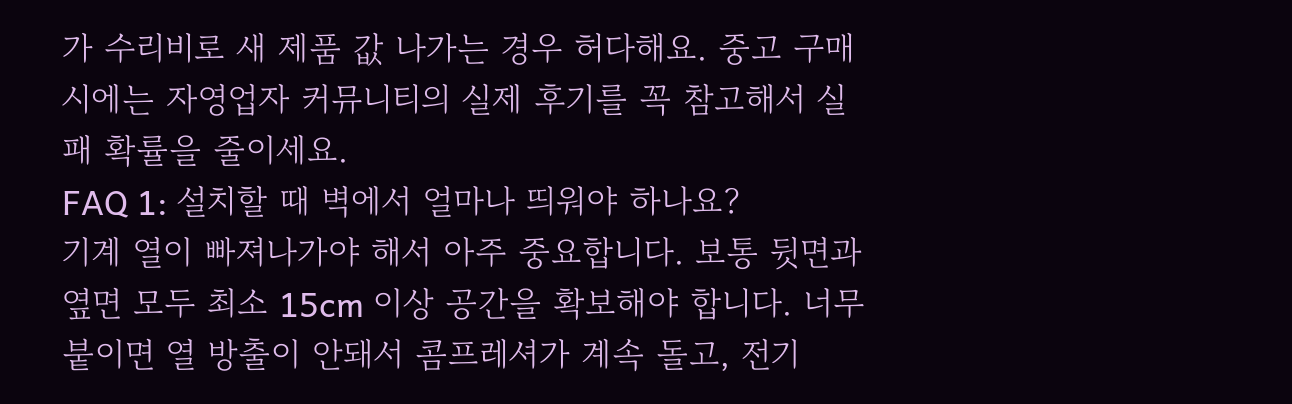가 수리비로 새 제품 값 나가는 경우 허다해요. 중고 구매 시에는 자영업자 커뮤니티의 실제 후기를 꼭 참고해서 실패 확률을 줄이세요.
FAQ 1: 설치할 때 벽에서 얼마나 띄워야 하나요?
기계 열이 빠져나가야 해서 아주 중요합니다. 보통 뒷면과 옆면 모두 최소 15cm 이상 공간을 확보해야 합니다. 너무 붙이면 열 방출이 안돼서 콤프레셔가 계속 돌고, 전기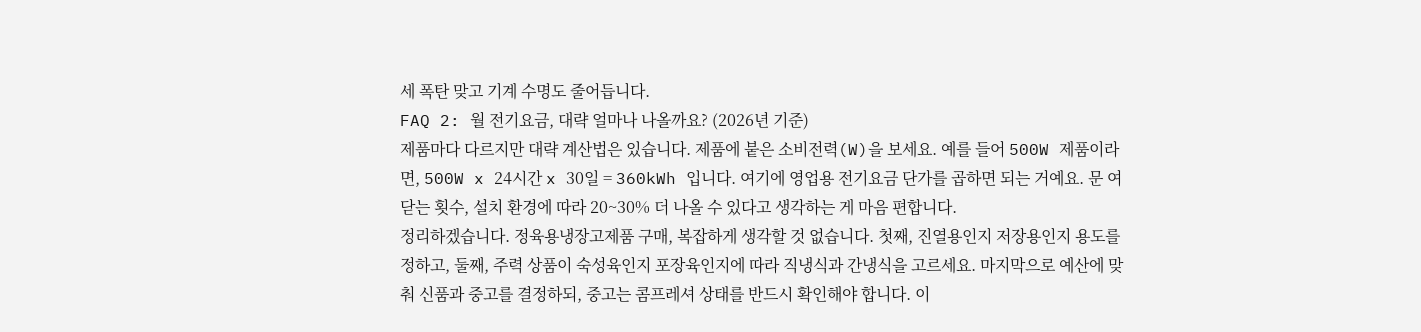세 폭탄 맞고 기계 수명도 줄어듭니다.
FAQ 2: 월 전기요금, 대략 얼마나 나올까요? (2026년 기준)
제품마다 다르지만 대략 계산법은 있습니다. 제품에 붙은 소비전력(W)을 보세요. 예를 들어 500W 제품이라면, 500W x 24시간 x 30일 = 360kWh 입니다. 여기에 영업용 전기요금 단가를 곱하면 되는 거예요. 문 여닫는 횟수, 설치 환경에 따라 20~30% 더 나올 수 있다고 생각하는 게 마음 편합니다.
정리하겠습니다. 정육용냉장고제품 구매, 복잡하게 생각할 것 없습니다. 첫째, 진열용인지 저장용인지 용도를 정하고, 둘째, 주력 상품이 숙성육인지 포장육인지에 따라 직냉식과 간냉식을 고르세요. 마지막으로 예산에 맞춰 신품과 중고를 결정하되, 중고는 콤프레셔 상태를 반드시 확인해야 합니다. 이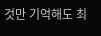것만 기억해도 최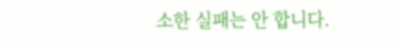소한 실패는 안 합니다.